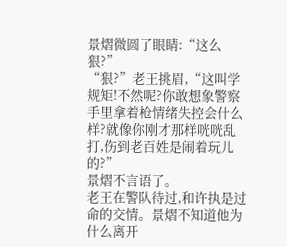景熠微圆了眼睛:“这么狠?”
“狠?”老王挑眉,“这叫学规矩!不然呢?你敢想象警察手里拿着枪情绪失控会什么样?就像你刚才那样咣咣乱打,伤到老百姓是闹着玩儿的?”
景熠不言语了。
老王在警队待过,和许执是过命的交情。景熠不知道他为什么离开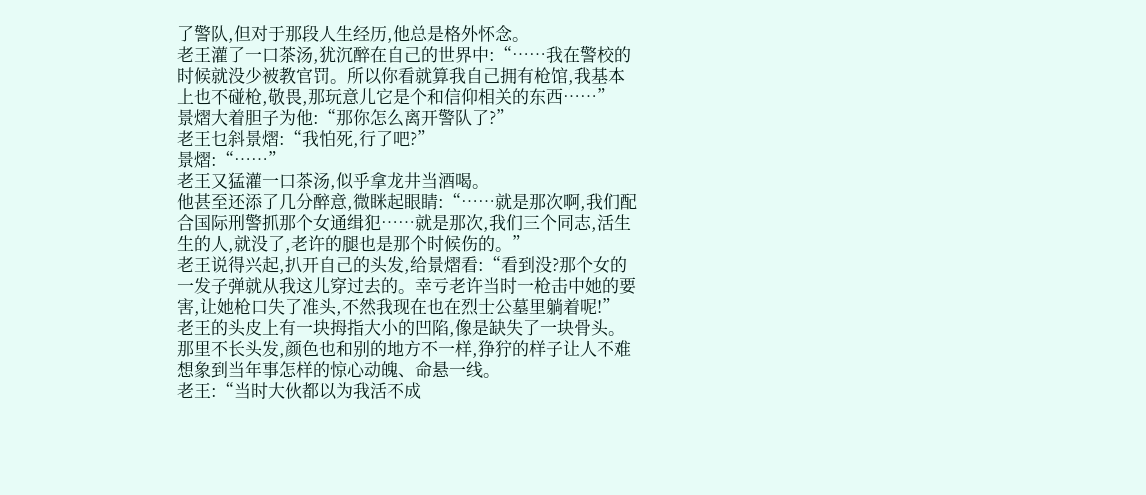了警队,但对于那段人生经历,他总是格外怀念。
老王灌了一口茶汤,犹沉醉在自己的世界中:“……我在警校的时候就没少被教官罚。所以你看就算我自己拥有枪馆,我基本上也不碰枪,敬畏,那玩意儿它是个和信仰相关的东西……”
景熠大着胆子为他:“那你怎么离开警队了?”
老王乜斜景熠:“我怕死,行了吧?”
景熠:“……”
老王又猛灌一口茶汤,似乎拿龙井当酒喝。
他甚至还添了几分醉意,微眯起眼睛:“……就是那次啊,我们配合国际刑警抓那个女通缉犯……就是那次,我们三个同志,活生生的人,就没了,老许的腿也是那个时候伤的。”
老王说得兴起,扒开自己的头发,给景熠看:“看到没?那个女的一发子弹就从我这儿穿过去的。幸亏老许当时一枪击中她的要害,让她枪口失了准头,不然我现在也在烈士公墓里躺着呢!”
老王的头皮上有一块拇指大小的凹陷,像是缺失了一块骨头。那里不长头发,颜色也和别的地方不一样,狰狞的样子让人不难想象到当年事怎样的惊心动魄、命悬一线。
老王:“当时大伙都以为我活不成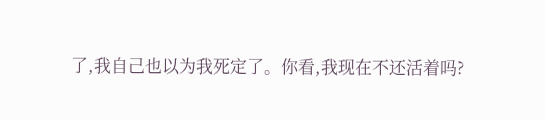了,我自己也以为我死定了。你看,我现在不还活着吗?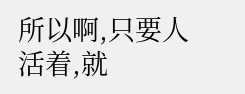所以啊,只要人活着,就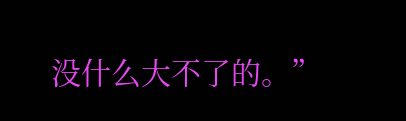没什么大不了的。”